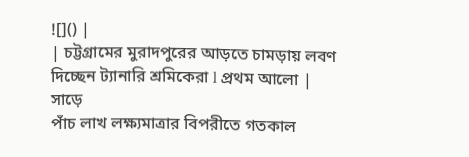![]() |
| চট্টগ্রামের মুরাদপুরের আড়তে চামড়ায় লবণ দিচ্ছেন ট্যানারি শ্রমিকেরা l প্রথম আলো |
সাড়ে
পাঁচ লাখ লক্ষ্যমাত্রার বিপরীতে গতকাল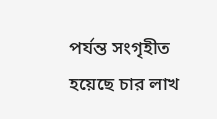পর্যন্ত সংগৃহীত হয়েছে চার লাখ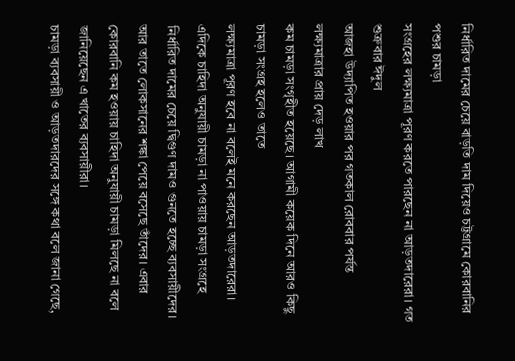নির্ধারিত দামের চেয়ে বাড়তি দাম দিয়েও চট্টগ্রামে কোরবানির পশুর চামড়া
সংগ্রহের লক্ষ্যমাত্রা পূরণ করতে পারছেন না আড়তদারেরা। গত শুক্রবার ঈদুল
আজহা উদ্যাপিত হওয়ার পর গতকাল রোববার পর্যন্ত লক্ষ্যমাত্রার প্রায় দেড় লাখ
কম চামড়া সংগৃহীত হয়েছে। আগামী কয়েক দিনে আরও কিছু চামড়া সংগ্রহ হলেও তাতে
লক্ষ্যমাত্রা পূরণ হবে না বলেই মনে করছেন আড়তদারেরা।
এদিকে চাহিদা অনুযায়ী চামড়া না পাওয়ায় চামড়া সংগ্রহে নির্ধারিত দামের চেয়ে দ্বিগুণ দামও গুনতে হচ্ছে ব্যবসায়ীদের। আর তাতে লোকসানের শঙ্কা পেয়ে বসেছে তাঁদের। এবার কোরবানি কম হওয়ায় চাহিদা অনুযায়ী চামড়া মিলছে না বলে জানিয়েছেন এ খাতের ব্যবসায়ীরা।
চামড়া ব্যবসায়ী ও আড়তদারদের সঙ্গে কথা বলে জানা গেছে,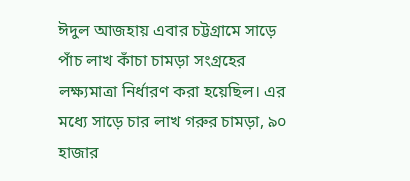ঈদুল আজহায় এবার চট্টগ্রামে সাড়ে পাঁচ লাখ কাঁচা চামড়া সংগ্রহের লক্ষ্যমাত্রা নির্ধারণ করা হয়েছিল। এর মধ্যে সাড়ে চার লাখ গরুর চামড়া, ৯০ হাজার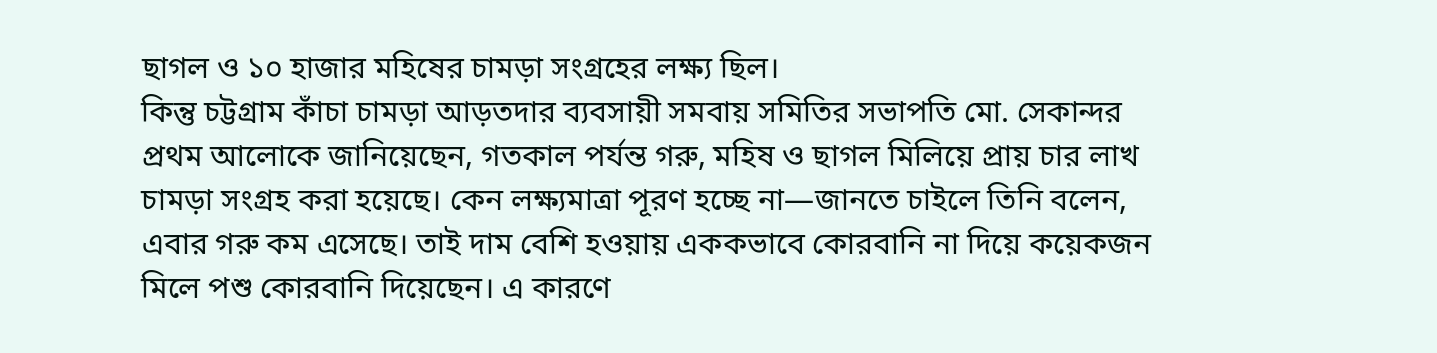ছাগল ও ১০ হাজার মহিষের চামড়া সংগ্রহের লক্ষ্য ছিল।
কিন্তু চট্টগ্রাম কাঁচা চামড়া আড়তদার ব্যবসায়ী সমবায় সমিতির সভাপতি মো. সেকান্দর প্রথম আলোকে জানিয়েছেন, গতকাল পর্যন্ত গরু, মহিষ ও ছাগল মিলিয়ে প্রায় চার লাখ চামড়া সংগ্রহ করা হয়েছে। কেন লক্ষ্যমাত্রা পূরণ হচ্ছে না—জানতে চাইলে তিনি বলেন, এবার গরু কম এসেছে। তাই দাম বেশি হওয়ায় এককভাবে কোরবানি না দিয়ে কয়েকজন মিলে পশু কোরবানি দিয়েছেন। এ কারণে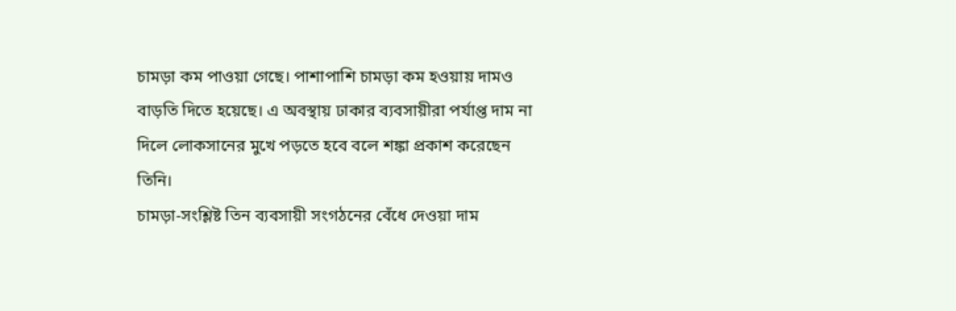চামড়া কম পাওয়া গেছে। পাশাপাশি চামড়া কম হওয়ায় দামও বাড়তি দিতে হয়েছে। এ অবস্থায় ঢাকার ব্যবসায়ীরা পর্যাপ্ত দাম না দিলে লোকসানের মুখে পড়তে হবে বলে শঙ্কা প্রকাশ করেছেন তিনি।
চামড়া-সংশ্লিষ্ট তিন ব্যবসায়ী সংগঠনের বেঁধে দেওয়া দাম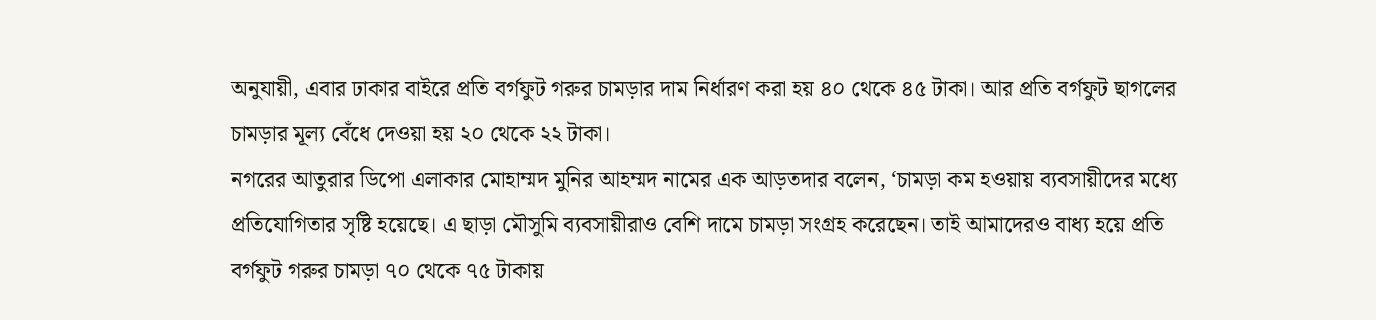অনুযায়ী, এবার ঢাকার বাইরে প্রতি বর্গফুট গরুর চামড়ার দাম নির্ধারণ করা হয় ৪০ থেকে ৪৫ টাকা। আর প্রতি বর্গফুট ছাগলের চামড়ার মূল্য বেঁধে দেওয়া হয় ২০ থেকে ২২ টাকা।
নগরের আতুরার ডিপো এলাকার মোহাম্মদ মুনির আহম্মদ নামের এক আড়তদার বলেন, ‘চামড়া কম হওয়ায় ব্যবসায়ীদের মধ্যে প্রতিযোগিতার সৃষ্টি হয়েছে। এ ছাড়া মৌসুমি ব্যবসায়ীরাও বেশি দামে চামড়া সংগ্রহ করেছেন। তাই আমাদেরও বাধ্য হয়ে প্রতি বর্গফুট গরুর চামড়া ৭০ থেকে ৭৫ টাকায়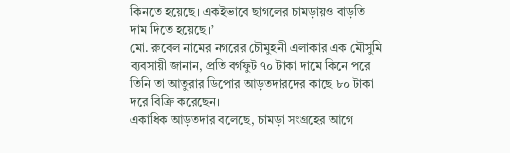কিনতে হয়েছে। একইভাবে ছাগলের চামড়ায়ও বাড়তি দাম দিতে হয়েছে।’
মো. রুবেল নামের নগরের চৌমুহনী এলাকার এক মৌসুমি ব্যবসায়ী জানান, প্রতি বর্গফুট ৭০ টাকা দামে কিনে পরে তিনি তা আতুরার ডিপোর আড়তদারদের কাছে ৮০ টাকা দরে বিক্রি করেছেন।
একাধিক আড়তদার বলেছে, চামড়া সংগ্রহের আগে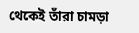থেকেই তাঁরা চামড়া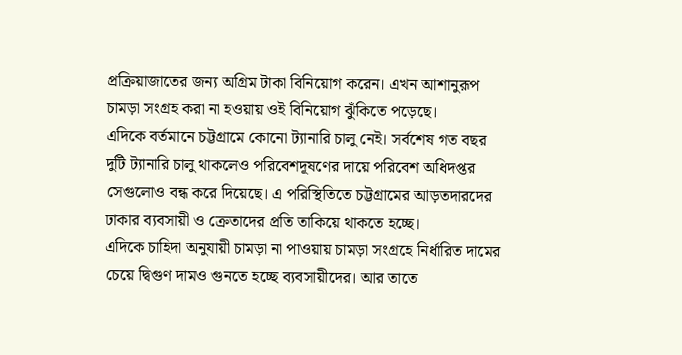প্রক্রিয়াজাতের জন্য অগ্রিম টাকা বিনিয়োগ করেন। এখন আশানুরূপ চামড়া সংগ্রহ করা না হওয়ায় ওই বিনিয়োগ ঝুঁকিতে পড়েছে।
এদিকে বর্তমানে চট্টগ্রামে কোনো ট্যানারি চালু নেই। সর্বশেষ গত বছর দুটি ট্যানারি চালু থাকলেও পরিবেশদূষণের দায়ে পরিবেশ অধিদপ্তর সেগুলোও বন্ধ করে দিয়েছে। এ পরিস্থিতিতে চট্টগ্রামের আড়তদারদের ঢাকার ব্যবসায়ী ও ক্রেতাদের প্রতি তাকিয়ে থাকতে হচ্ছে।
এদিকে চাহিদা অনুযায়ী চামড়া না পাওয়ায় চামড়া সংগ্রহে নির্ধারিত দামের চেয়ে দ্বিগুণ দামও গুনতে হচ্ছে ব্যবসায়ীদের। আর তাতে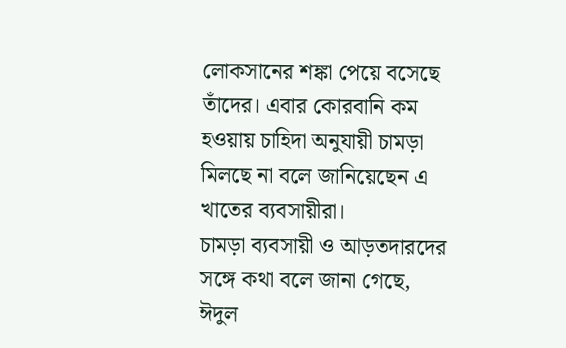লোকসানের শঙ্কা পেয়ে বসেছে তাঁদের। এবার কোরবানি কম হওয়ায় চাহিদা অনুযায়ী চামড়া মিলছে না বলে জানিয়েছেন এ খাতের ব্যবসায়ীরা।
চামড়া ব্যবসায়ী ও আড়তদারদের সঙ্গে কথা বলে জানা গেছে, ঈদুল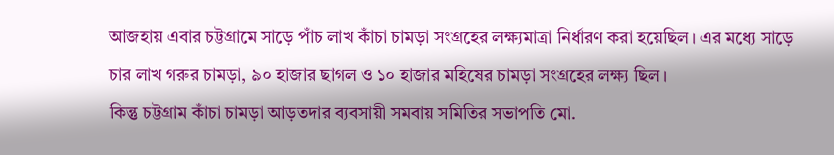আজহায় এবার চট্টগ্রামে সাড়ে পাঁচ লাখ কাঁচা চামড়া সংগ্রহের লক্ষ্যমাত্রা নির্ধারণ করা হয়েছিল। এর মধ্যে সাড়ে চার লাখ গরুর চামড়া, ৯০ হাজার ছাগল ও ১০ হাজার মহিষের চামড়া সংগ্রহের লক্ষ্য ছিল।
কিন্তু চট্টগ্রাম কাঁচা চামড়া আড়তদার ব্যবসায়ী সমবায় সমিতির সভাপতি মো.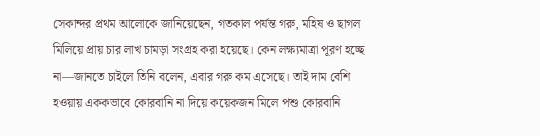সেকান্দর প্রথম আলোকে জানিয়েছেন, গতকাল পর্যন্ত গরু, মহিষ ও ছাগল মিলিয়ে প্রায় চার লাখ চামড়া সংগ্রহ করা হয়েছে। কেন লক্ষ্যমাত্রা পূরণ হচ্ছে না—জানতে চাইলে তিনি বলেন, এবার গরু কম এসেছে। তাই দাম বেশি হওয়ায় এককভাবে কোরবানি না দিয়ে কয়েকজন মিলে পশু কোরবানি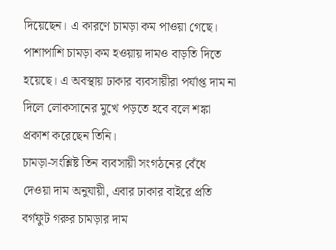দিয়েছেন। এ কারণে চামড়া কম পাওয়া গেছে। পাশাপাশি চামড়া কম হওয়ায় দামও বাড়তি দিতে হয়েছে। এ অবস্থায় ঢাকার ব্যবসায়ীরা পর্যাপ্ত দাম না দিলে লোকসানের মুখে পড়তে হবে বলে শঙ্কা প্রকাশ করেছেন তিনি।
চামড়া-সংশ্লিষ্ট তিন ব্যবসায়ী সংগঠনের বেঁধে দেওয়া দাম অনুযায়ী, এবার ঢাকার বাইরে প্রতি বর্গফুট গরুর চামড়ার দাম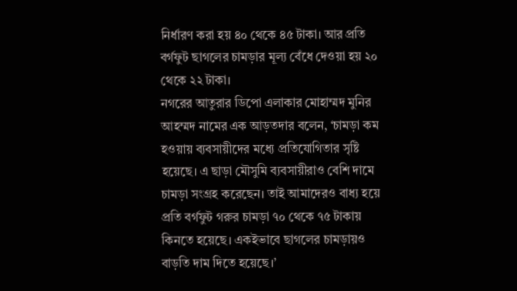নির্ধারণ করা হয় ৪০ থেকে ৪৫ টাকা। আর প্রতি বর্গফুট ছাগলের চামড়ার মূল্য বেঁধে দেওয়া হয় ২০ থেকে ২২ টাকা।
নগরের আতুরার ডিপো এলাকার মোহাম্মদ মুনির আহম্মদ নামের এক আড়তদার বলেন, ‘চামড়া কম হওয়ায় ব্যবসায়ীদের মধ্যে প্রতিযোগিতার সৃষ্টি হয়েছে। এ ছাড়া মৌসুমি ব্যবসায়ীরাও বেশি দামে চামড়া সংগ্রহ করেছেন। তাই আমাদেরও বাধ্য হয়ে প্রতি বর্গফুট গরুর চামড়া ৭০ থেকে ৭৫ টাকায় কিনতে হয়েছে। একইভাবে ছাগলের চামড়ায়ও বাড়তি দাম দিতে হয়েছে।’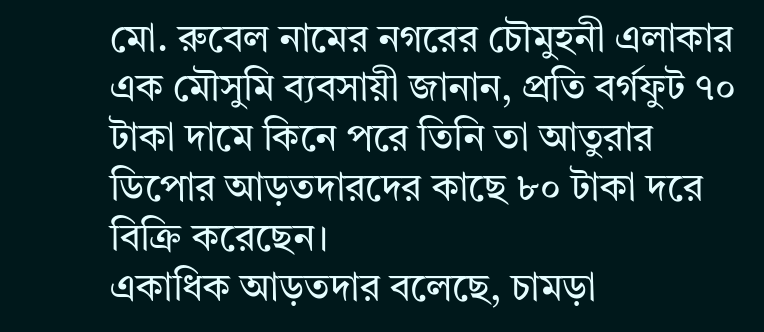মো. রুবেল নামের নগরের চৌমুহনী এলাকার এক মৌসুমি ব্যবসায়ী জানান, প্রতি বর্গফুট ৭০ টাকা দামে কিনে পরে তিনি তা আতুরার ডিপোর আড়তদারদের কাছে ৮০ টাকা দরে বিক্রি করেছেন।
একাধিক আড়তদার বলেছে, চামড়া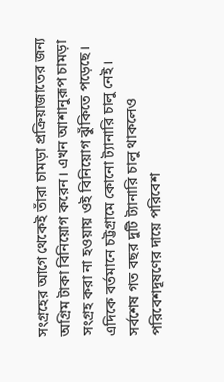সংগ্রহের আগে থেকেই তাঁরা চামড়া প্রক্রিয়াজাতের জন্য অগ্রিম টাকা বিনিয়োগ করেন। এখন আশানুরূপ চামড়া সংগ্রহ করা না হওয়ায় ওই বিনিয়োগ ঝুঁকিতে পড়েছে।
এদিকে বর্তমানে চট্টগ্রামে কোনো ট্যানারি চালু নেই। সর্বশেষ গত বছর দুটি ট্যানারি চালু থাকলেও পরিবেশদূষণের দায়ে পরিবেশ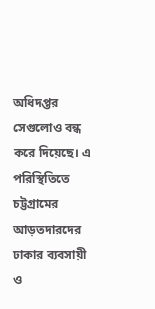অধিদপ্তর সেগুলোও বন্ধ করে দিয়েছে। এ পরিস্থিতিতে চট্টগ্রামের আড়তদারদের ঢাকার ব্যবসায়ী ও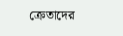ক্রেতাদের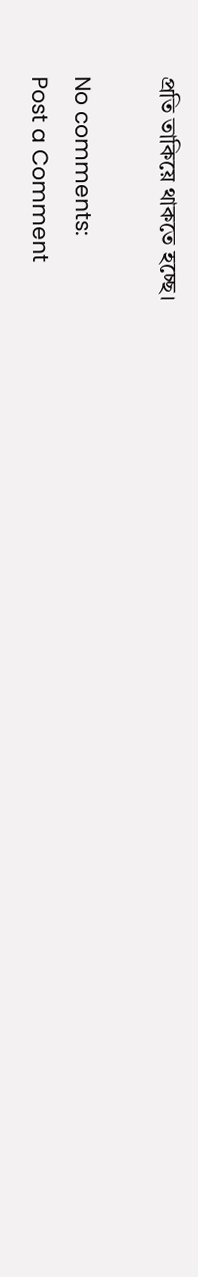প্রতি তাকিয়ে থাকতে হচ্ছে।

No comments:
Post a Comment